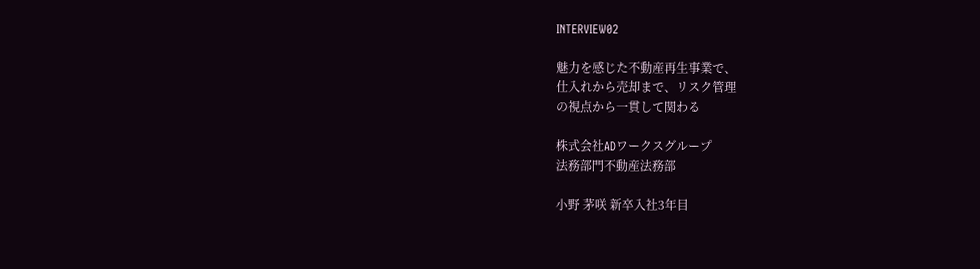INTERVIEW02

魅力を感じた不動産再生事業で、
仕入れから売却まで、リスク管理
の視点から一貫して関わる

株式会社ADワークスグループ
法務部門不動産法務部

小野 茅咲 新卒入社3年目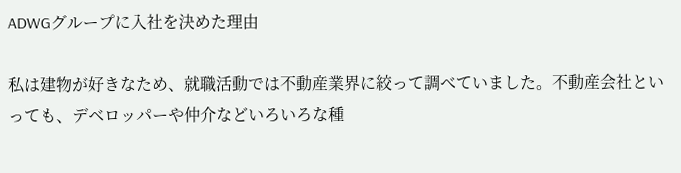ADWGグループに入社を決めた理由

私は建物が好きなため、就職活動では不動産業界に絞って調べていました。不動産会社といっても、デベロッパーや仲介などいろいろな種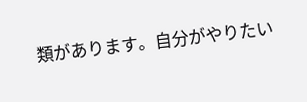類があります。自分がやりたい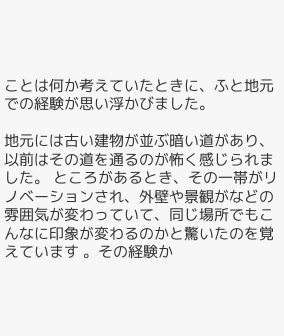ことは何か考えていたときに、ふと地元での経験が思い浮かびました。

地元には古い建物が並ぶ暗い道があり、以前はその道を通るのが怖く感じられました。 ところがあるとき、その一帯がリノベーションされ、外壁や景観がなどの雰囲気が変わっていて、同じ場所でもこんなに印象が変わるのかと驚いたのを覚えています 。その経験か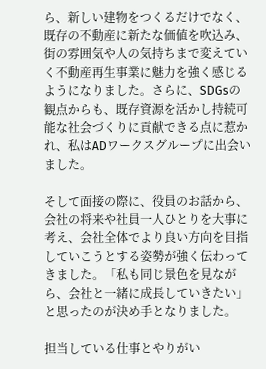ら、新しい建物をつくるだけでなく、既存の不動産に新たな価値を吹込み、街の雰囲気や人の気持ちまで変えていく不動産再生事業に魅力を強く感じるようになりました。さらに、SDGsの観点からも、既存資源を活かし持続可能な社会づくりに貢献できる点に惹かれ、私はADワークスグループに出会いました。

そして面接の際に、役員のお話から、会社の将来や社員一人ひとりを大事に考え、会社全体でより良い方向を目指していこうとする姿勢が強く伝わってきました。「私も同じ景色を見ながら、会社と一緒に成長していきたい」と思ったのが決め手となりました。

担当している仕事とやりがい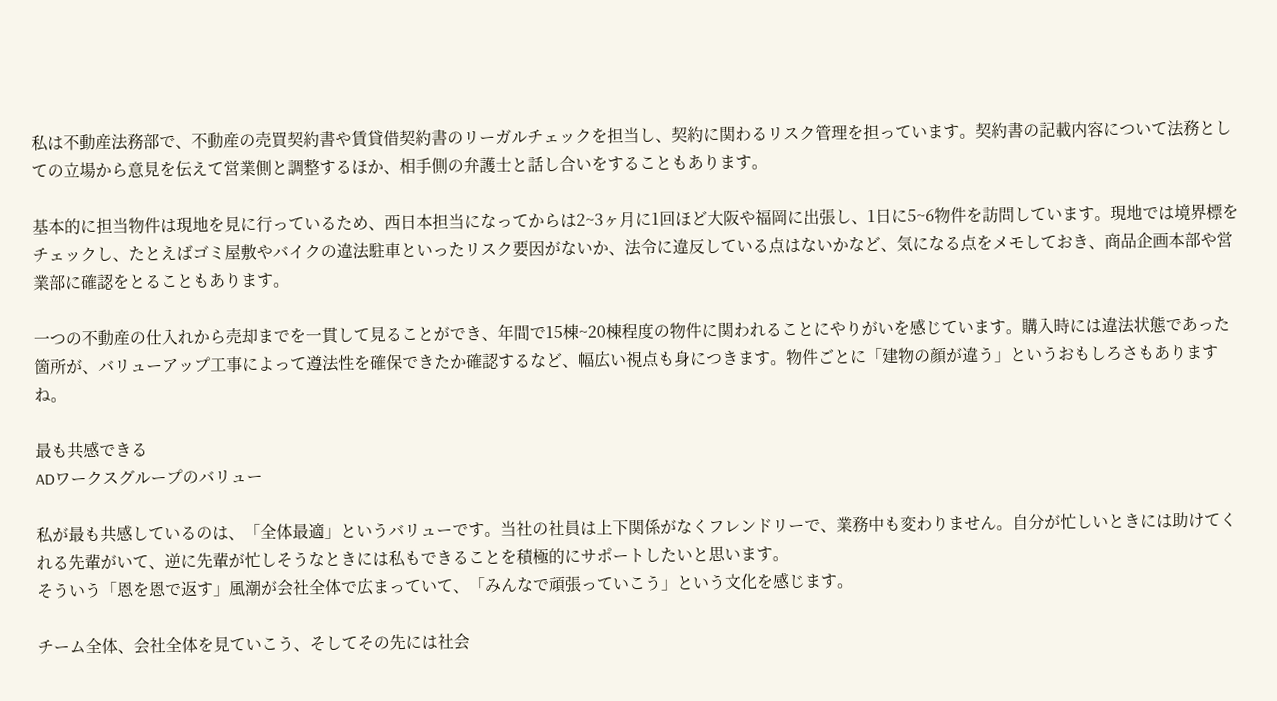私は不動産法務部で、不動産の売買契約書や賃貸借契約書のリーガルチェックを担当し、契約に関わるリスク管理を担っています。契約書の記載内容について法務としての立場から意見を伝えて営業側と調整するほか、相手側の弁護士と話し合いをすることもあります。

基本的に担当物件は現地を見に行っているため、西日本担当になってからは2~3ヶ月に1回ほど大阪や福岡に出張し、1日に5~6物件を訪問しています。現地では境界標をチェックし、たとえばゴミ屋敷やバイクの違法駐車といったリスク要因がないか、法令に違反している点はないかなど、気になる点をメモしておき、商品企画本部や営業部に確認をとることもあります。

一つの不動産の仕入れから売却までを一貫して見ることができ、年間で15棟~20棟程度の物件に関われることにやりがいを感じています。購入時には違法状態であった箇所が、バリューアップ工事によって遵法性を確保できたか確認するなど、幅広い視点も身につきます。物件ごとに「建物の顔が違う」というおもしろさもありますね。

最も共感できる
ADワークスグループのバリュー

私が最も共感しているのは、「全体最適」というバリューです。当社の社員は上下関係がなくフレンドリーで、業務中も変わりません。自分が忙しいときには助けてくれる先輩がいて、逆に先輩が忙しそうなときには私もできることを積極的にサポートしたいと思います。
そういう「恩を恩で返す」風潮が会社全体で広まっていて、「みんなで頑張っていこう」という文化を感じます。

チーム全体、会社全体を見ていこう、そしてその先には社会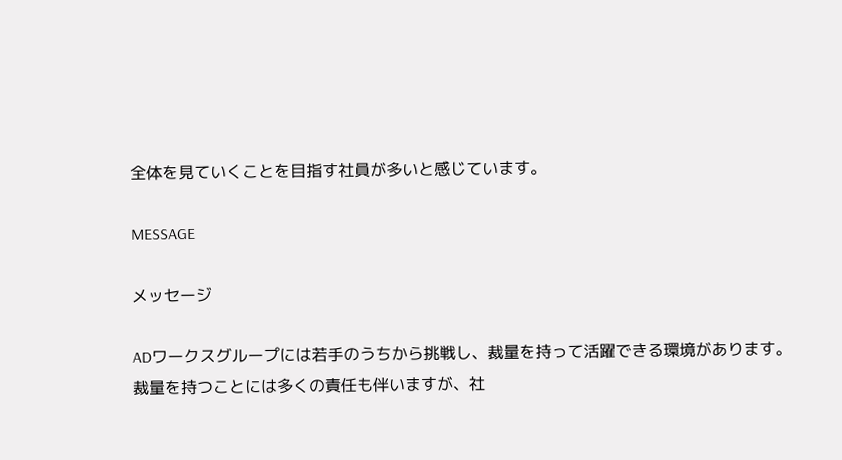全体を見ていくことを目指す社員が多いと感じています。

MESSAGE

メッセージ

ADワークスグループには若手のうちから挑戦し、裁量を持って活躍できる環境があります。裁量を持つことには多くの責任も伴いますが、社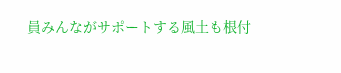員みんながサポートする風土も根付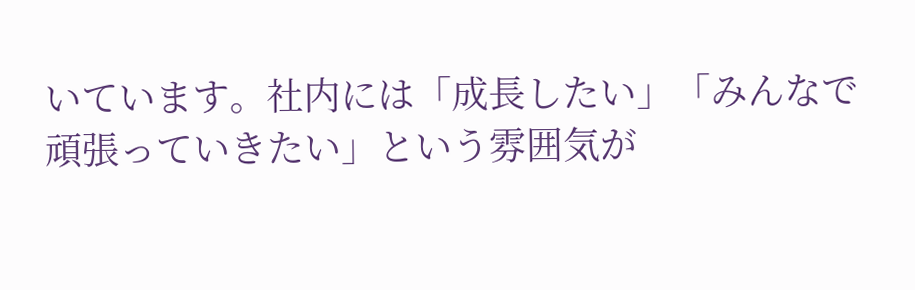いています。社内には「成長したい」「みんなで頑張っていきたい」という雰囲気が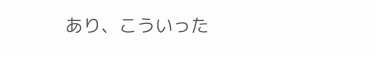あり、こういった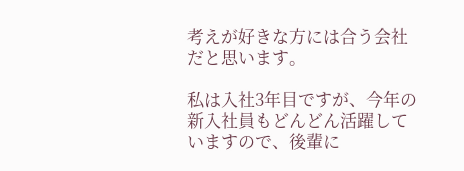考えが好きな方には合う会社だと思います。

私は入社3年目ですが、今年の新入社員もどんどん活躍していますので、後輩に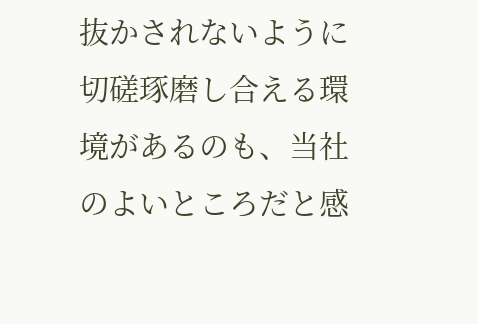抜かされないように切磋琢磨し合える環境があるのも、当社のよいところだと感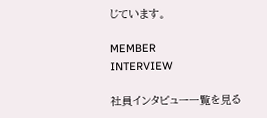じています。

MEMBER
INTERVIEW

社員インタビュー一覧を見る